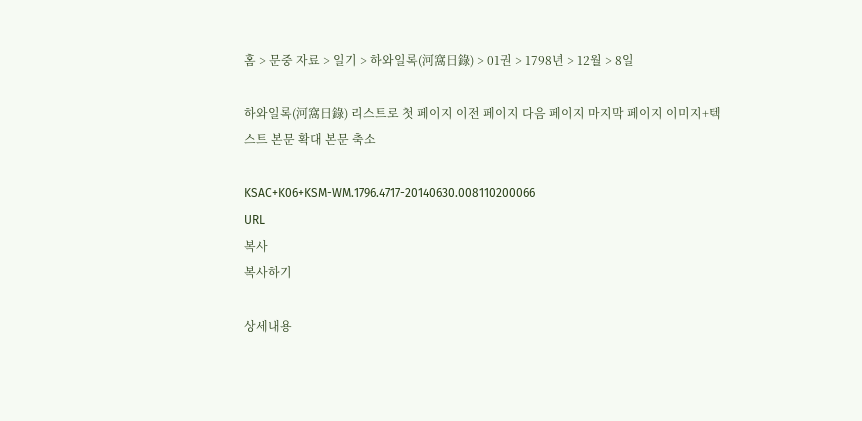홈 > 문중 자료 > 일기 > 하와일록(河窩日錄) > 01권 > 1798년 > 12월 > 8일

하와일록(河窩日錄) 리스트로 첫 페이지 이전 페이지 다음 페이지 마지막 페이지 이미지+텍스트 본문 확대 본문 축소

KSAC+K06+KSM-WM.1796.4717-20140630.008110200066
URL
복사
복사하기

상세내용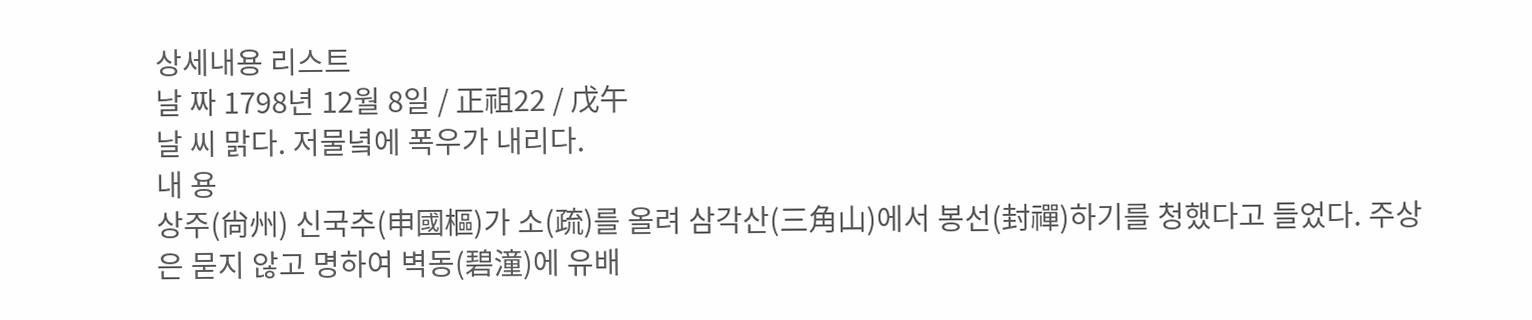상세내용 리스트
날 짜 1798년 12월 8일 / 正祖22 / 戊午
날 씨 맑다. 저물녘에 폭우가 내리다.
내 용
상주(尙州) 신국추(申國樞)가 소(疏)를 올려 삼각산(三角山)에서 봉선(封禪)하기를 청했다고 들었다. 주상은 묻지 않고 명하여 벽동(碧潼)에 유배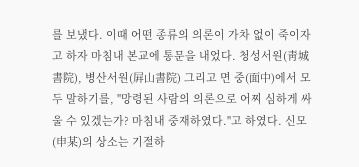를 보냈다. 이때 어떤 종류의 의론이 가차 없이 죽이자고 하자 마침내 본교에 통문을 내었다. 청성서원(靑城書院), 병산서원(屛山書院) 그리고 면 중(面中)에서 모두 말하기를, "망령된 사람의 의론으로 어찌 심하게 싸울 수 있겠는가? 마침내 중재하였다."고 하였다. 신모(申某)의 상소는 기절하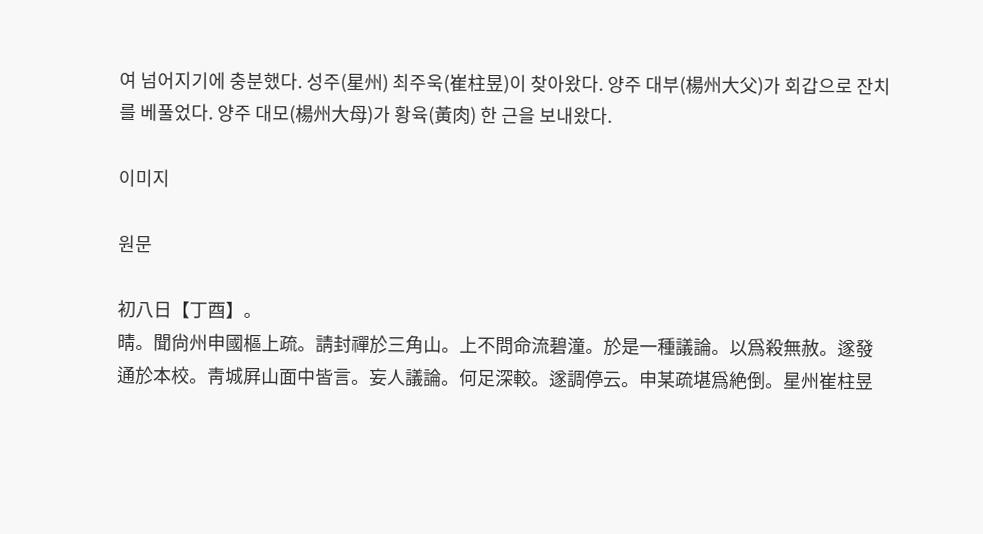여 넘어지기에 충분했다. 성주(星州) 최주욱(崔柱昱)이 찾아왔다. 양주 대부(楊州大父)가 회갑으로 잔치를 베풀었다. 양주 대모(楊州大母)가 황육(黃肉) 한 근을 보내왔다.

이미지

원문

初八日【丁酉】。
晴。聞尙州申國樞上疏。請封禪於三角山。上不問命流碧潼。於是一種議論。以爲殺無赦。遂發通於本校。靑城屛山面中皆言。妄人議論。何足深較。遂調停云。申某疏堪爲絶倒。星州崔柱昱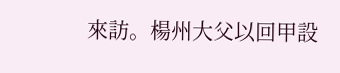來訪。楊州大父以回甲設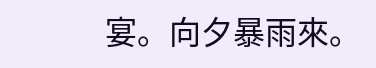宴。向夕暴雨來。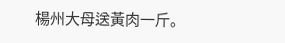楊州大母送黃肉一斤。